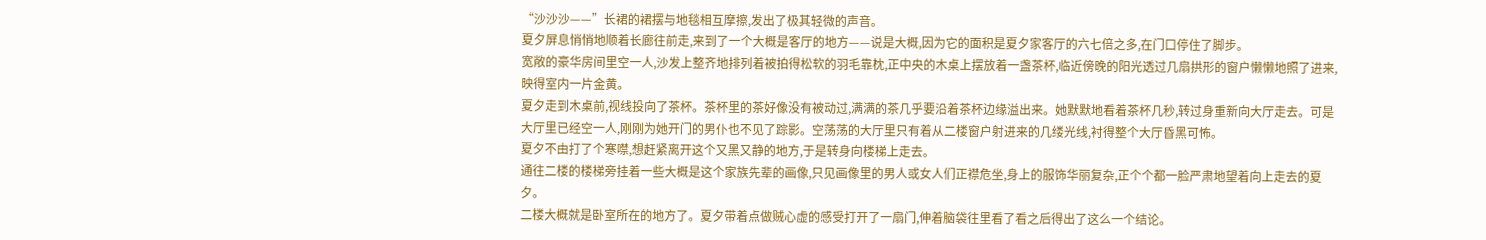“沙沙沙——”长裙的裙摆与地毯相互摩擦,发出了极其轻微的声音。
夏夕屏息悄悄地顺着长廊往前走,来到了一个大概是客厅的地方——说是大概,因为它的面积是夏夕家客厅的六七倍之多,在门口停住了脚步。
宽敞的豪华房间里空一人,沙发上整齐地排列着被拍得松软的羽毛靠枕,正中央的木桌上摆放着一盏茶杯,临近傍晚的阳光透过几扇拱形的窗户懒懒地照了进来,映得室内一片金黄。
夏夕走到木桌前,视线投向了茶杯。茶杯里的茶好像没有被动过,满满的茶几乎要沿着茶杯边缘溢出来。她默默地看着茶杯几秒,转过身重新向大厅走去。可是大厅里已经空一人,刚刚为她开门的男仆也不见了踪影。空荡荡的大厅里只有着从二楼窗户射进来的几缕光线,衬得整个大厅昏黑可怖。
夏夕不由打了个寒噤,想赶紧离开这个又黑又静的地方,于是转身向楼梯上走去。
通往二楼的楼梯旁挂着一些大概是这个家族先辈的画像,只见画像里的男人或女人们正襟危坐,身上的服饰华丽复杂,正个个都一脸严肃地望着向上走去的夏夕。
二楼大概就是卧室所在的地方了。夏夕带着点做贼心虚的感受打开了一扇门,伸着脑袋往里看了看之后得出了这么一个结论。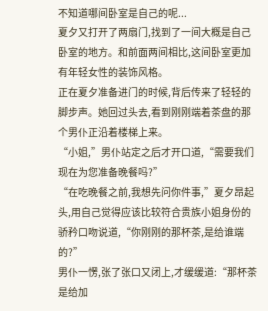不知道哪间卧室是自己的呢...
夏夕又打开了两扇门,找到了一间大概是自己卧室的地方。和前面两间相比,这间卧室更加有年轻女性的装饰风格。
正在夏夕准备进门的时候,背后传来了轻轻的脚步声。她回过头去,看到刚刚端着茶盘的那个男仆正沿着楼梯上来。
“小姐,”男仆站定之后才开口道,“需要我们现在为您准备晚餐吗?”
“在吃晚餐之前,我想先问你件事,”夏夕昂起头,用自己觉得应该比较符合贵族小姐身份的骄矜口吻说道,“你刚刚的那杯茶,是给谁端的?”
男仆一愣,张了张口又闭上,才缓缓道:“那杯茶是给加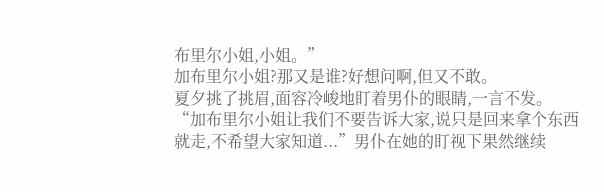布里尔小姐,小姐。”
加布里尔小姐?那又是谁?好想问啊,但又不敢。
夏夕挑了挑眉,面容冷峻地盯着男仆的眼睛,一言不发。
“加布里尔小姐让我们不要告诉大家,说只是回来拿个东西就走,不希望大家知道...”男仆在她的盯视下果然继续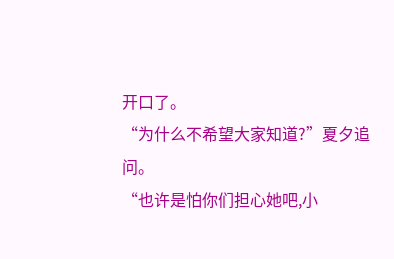开口了。
“为什么不希望大家知道?”夏夕追问。
“也许是怕你们担心她吧,小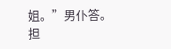姐。”男仆答。
担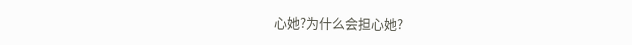心她?为什么会担心她?